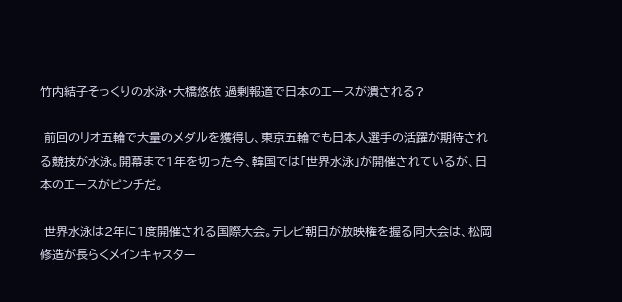竹内結子そっくりの水泳・大橋悠依 過剰報道で日本のエースが潰される?

 前回のリオ五輪で大量のメダルを獲得し、東京五輪でも日本人選手の活躍が期待される競技が水泳。開幕まで1年を切った今、韓国では「世界水泳」が開催されているが、日本のエースがピンチだ。

 世界水泳は2年に1度開催される国際大会。テレビ朝日が放映権を握る同大会は、松岡修造が長らくメインキャスター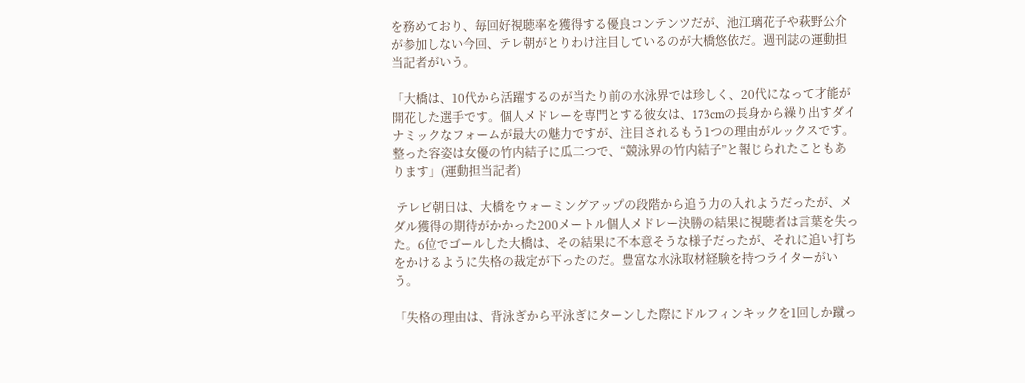を務めており、毎回好視聴率を獲得する優良コンテンツだが、池江璃花子や萩野公介が参加しない今回、テレ朝がとりわけ注目しているのが大橋悠依だ。週刊誌の運動担当記者がいう。

「大橋は、10代から活躍するのが当たり前の水泳界では珍しく、20代になって才能が開花した選手です。個人メドレーを専門とする彼女は、173cmの長身から繰り出すダイナミックなフォームが最大の魅力ですが、注目されるもう1つの理由がルックスです。整った容姿は女優の竹内結子に瓜二つで、“競泳界の竹内結子”と報じられたこともあります」(運動担当記者)

 テレビ朝日は、大橋をウォーミングアップの段階から追う力の入れようだったが、メダル獲得の期待がかかった200メートル個人メドレー決勝の結果に視聴者は言葉を失った。6位でゴールした大橋は、その結果に不本意そうな様子だったが、それに追い打ちをかけるように失格の裁定が下ったのだ。豊富な水泳取材経験を持つライターがいう。

「失格の理由は、背泳ぎから平泳ぎにターンした際にドルフィンキックを1回しか蹴っ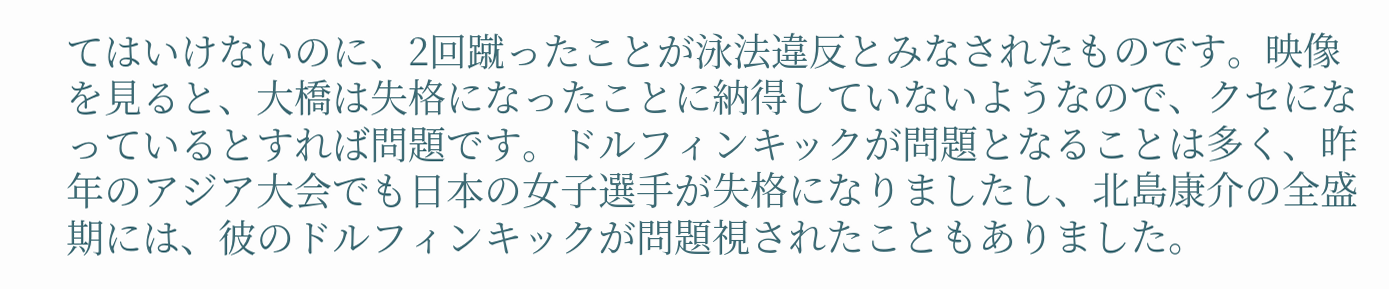てはいけないのに、2回蹴ったことが泳法違反とみなされたものです。映像を見ると、大橋は失格になったことに納得していないようなので、クセになっているとすれば問題です。ドルフィンキックが問題となることは多く、昨年のアジア大会でも日本の女子選手が失格になりましたし、北島康介の全盛期には、彼のドルフィンキックが問題視されたこともありました。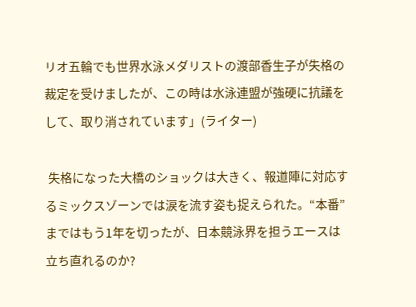リオ五輪でも世界水泳メダリストの渡部香生子が失格の裁定を受けましたが、この時は水泳連盟が強硬に抗議をして、取り消されています」(ライター)

 失格になった大橋のショックは大きく、報道陣に対応するミックスゾーンでは涙を流す姿も捉えられた。“本番”まではもう1年を切ったが、日本競泳界を担うエースは立ち直れるのか?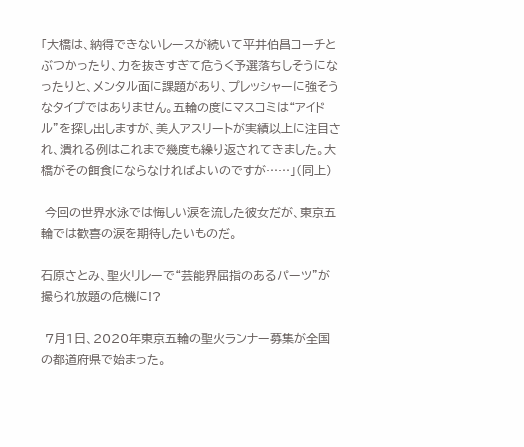「大橋は、納得できないレースが続いて平井伯昌コーチとぶつかったり、力を抜きすぎて危うく予選落ちしそうになったりと、メンタル面に課題があり、プレッシャーに強そうなタイプではありません。五輪の度にマスコミは“アイドル”を探し出しますが、美人アスリートが実績以上に注目され、潰れる例はこれまで幾度も繰り返されてきました。大橋がその餌食にならなければよいのですが……」(同上)

 今回の世界水泳では悔しい涙を流した彼女だが、東京五輪では歓喜の涙を期待したいものだ。

石原さとみ、聖火リレーで“芸能界屈指のあるパーツ”が撮られ放題の危機に!?

 7月1日、2020年東京五輪の聖火ランナー募集が全国の都道府県で始まった。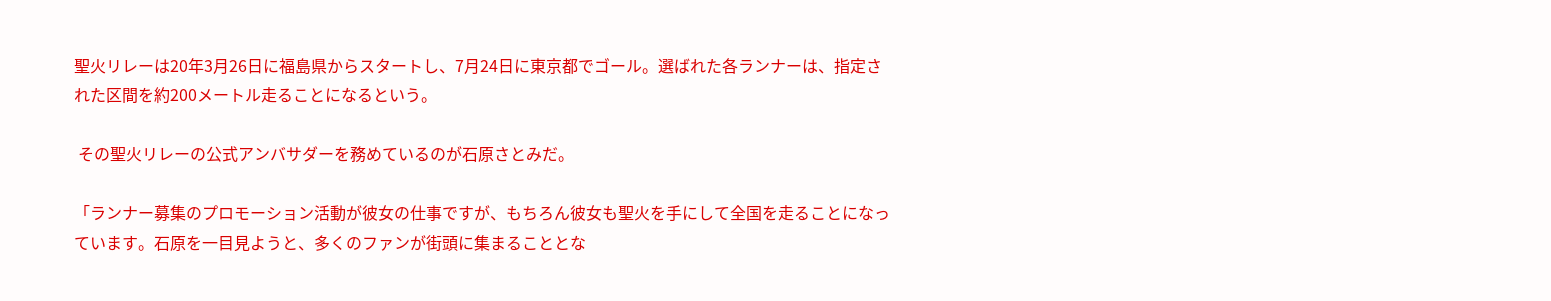聖火リレーは20年3月26日に福島県からスタートし、7月24日に東京都でゴール。選ばれた各ランナーは、指定された区間を約200メートル走ることになるという。

 その聖火リレーの公式アンバサダーを務めているのが石原さとみだ。

「ランナー募集のプロモーション活動が彼女の仕事ですが、もちろん彼女も聖火を手にして全国を走ることになっています。石原を一目見ようと、多くのファンが街頭に集まることとな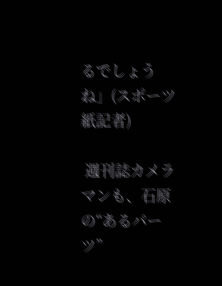るでしょうね」(スポーツ紙記者)

 週刊誌カメラマンも、石原の“あるパーツ”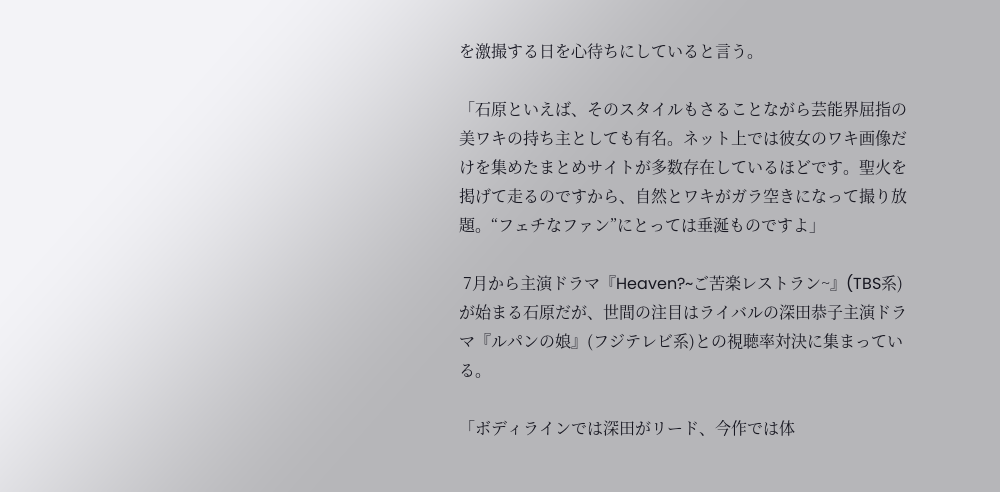を激撮する日を心待ちにしていると言う。

「石原といえば、そのスタイルもさることながら芸能界屈指の美ワキの持ち主としても有名。ネット上では彼女のワキ画像だけを集めたまとめサイトが多数存在しているほどです。聖火を掲げて走るのですから、自然とワキがガラ空きになって撮り放題。“フェチなファン”にとっては垂涎ものですよ」

 7月から主演ドラマ『Heaven?~ご苦楽レストラン~』(TBS系)が始まる石原だが、世間の注目はライバルの深田恭子主演ドラマ『ルパンの娘』(フジテレビ系)との視聴率対決に集まっている。

「ボディラインでは深田がリード、今作では体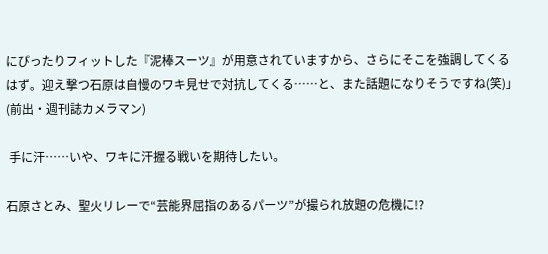にぴったりフィットした『泥棒スーツ』が用意されていますから、さらにそこを強調してくるはず。迎え撃つ石原は自慢のワキ見せで対抗してくる……と、また話題になりそうですね(笑)」(前出・週刊誌カメラマン)

 手に汗……いや、ワキに汗握る戦いを期待したい。

石原さとみ、聖火リレーで“芸能界屈指のあるパーツ”が撮られ放題の危機に!?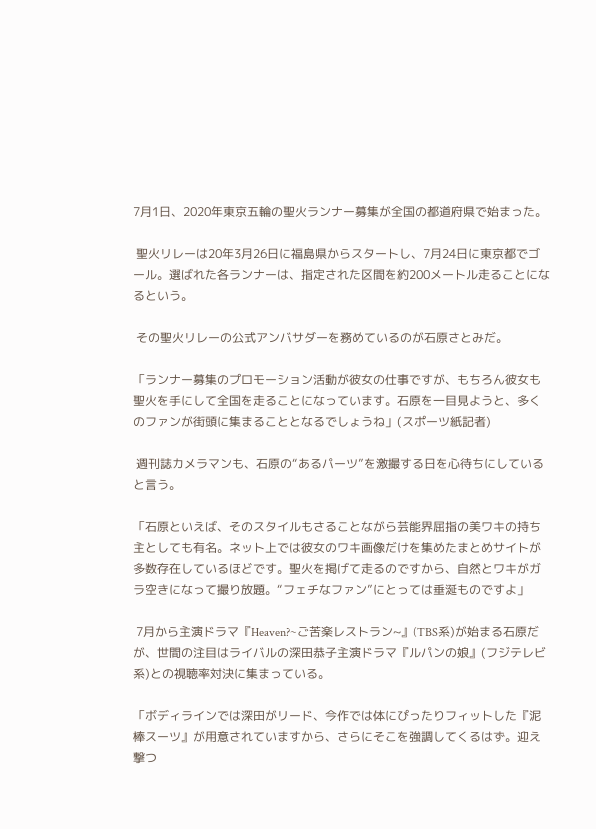7月1日、2020年東京五輪の聖火ランナー募集が全国の都道府県で始まった。

 聖火リレーは20年3月26日に福島県からスタートし、7月24日に東京都でゴール。選ばれた各ランナーは、指定された区間を約200メートル走ることになるという。

 その聖火リレーの公式アンバサダーを務めているのが石原さとみだ。

「ランナー募集のプロモーション活動が彼女の仕事ですが、もちろん彼女も聖火を手にして全国を走ることになっています。石原を一目見ようと、多くのファンが街頭に集まることとなるでしょうね」(スポーツ紙記者)

 週刊誌カメラマンも、石原の“あるパーツ”を激撮する日を心待ちにしていると言う。

「石原といえば、そのスタイルもさることながら芸能界屈指の美ワキの持ち主としても有名。ネット上では彼女のワキ画像だけを集めたまとめサイトが多数存在しているほどです。聖火を掲げて走るのですから、自然とワキがガラ空きになって撮り放題。“フェチなファン”にとっては垂涎ものですよ」

 7月から主演ドラマ『Heaven?~ご苦楽レストラン~』(TBS系)が始まる石原だが、世間の注目はライバルの深田恭子主演ドラマ『ルパンの娘』(フジテレビ系)との視聴率対決に集まっている。

「ボディラインでは深田がリード、今作では体にぴったりフィットした『泥棒スーツ』が用意されていますから、さらにそこを強調してくるはず。迎え撃つ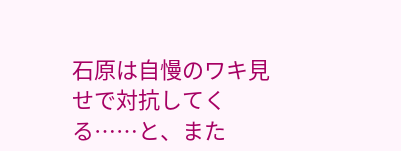石原は自慢のワキ見せで対抗してくる……と、また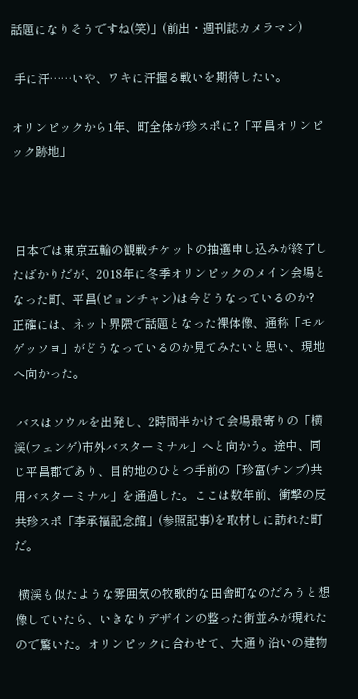話題になりそうですね(笑)」(前出・週刊誌カメラマン)

 手に汗……いや、ワキに汗握る戦いを期待したい。

オリンピックから1年、町全体が珍スポに?「平昌オリンピック跡地」



 日本では東京五輪の観戦チケットの抽選申し込みが終了したばかりだが、2018年に冬季オリンピックのメイン会場となった町、平昌(ピョンチャン)は今どうなっているのか? 正確には、ネット界隈で話題となった裸体像、通称「モルゲッソヨ」がどうなっているのか見てみたいと思い、現地へ向かった。

 バスはソウルを出発し、2時間半かけて会場最寄りの「横渓(フェンゲ)市外バスターミナル」へと向かう。途中、同じ平昌郡であり、目的地のひとつ手前の「珍富(チンブ)共用バスターミナル」を通過した。ここは数年前、衝撃の反共珍スポ「李承福記念館」(参照記事)を取材しに訪れた町だ。

 横渓も似たような雰囲気の牧歌的な田舎町なのだろうと想像していたら、いきなりデザインの整った街並みが現れたので驚いた。オリンピックに合わせて、大通り沿いの建物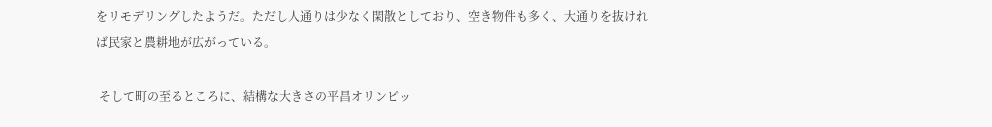をリモデリングしたようだ。ただし人通りは少なく閑散としており、空き物件も多く、大通りを抜ければ民家と農耕地が広がっている。

 そして町の至るところに、結構な大きさの平昌オリンピッ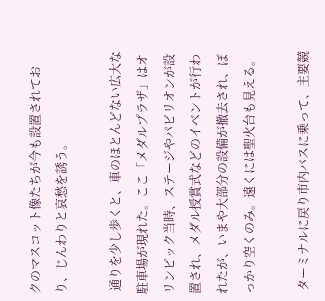クのマスコット像たちが今も設置されており、じんわりと哀愁を誘う。

 通りを少し歩くと、車のほとんどない広大な駐車場が現れた。ここ「メダルプラザ」はオリンピック当時、ステージやパビリオンが設置され、メダル授賞式などのイベントが行われたが、いまや大部分の設備が撤去され、ぽっかり空くのみ。遠くには聖火台も見える。

 ターミナルに戻り市内バスに乗って、主要競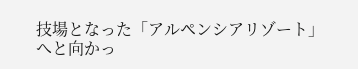技場となった「アルペンシアリゾート」へと向かっ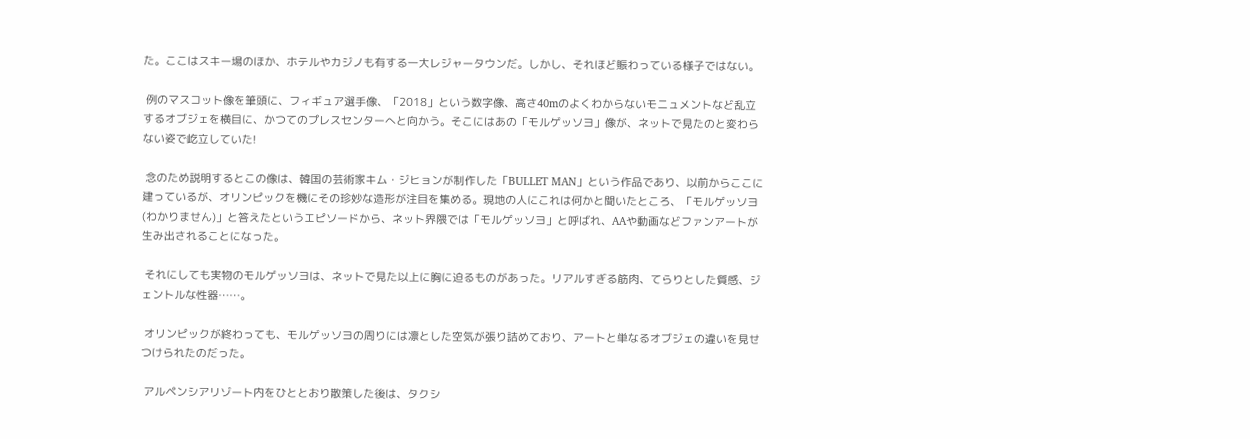た。ここはスキー場のほか、ホテルやカジノも有する一大レジャータウンだ。しかし、それほど賑わっている様子ではない。

 例のマスコット像を筆頭に、フィギュア選手像、「2018」という数字像、高さ40mのよくわからないモニュメントなど乱立するオブジェを横目に、かつてのプレスセンターへと向かう。そこにはあの「モルゲッソヨ」像が、ネットで見たのと変わらない姿で屹立していた!

 念のため説明するとこの像は、韓国の芸術家キム・ジヒョンが制作した「BULLET MAN」という作品であり、以前からここに建っているが、オリンピックを機にその珍妙な造形が注目を集める。現地の人にこれは何かと聞いたところ、「モルゲッソヨ(わかりません)」と答えたというエピソードから、ネット界隈では「モルゲッソヨ」と呼ばれ、AAや動画などファンアートが生み出されることになった。

 それにしても実物のモルゲッソヨは、ネットで見た以上に胸に迫るものがあった。リアルすぎる筋肉、てらりとした質感、ジェントルな性器……。

 オリンピックが終わっても、モルゲッソヨの周りには凛とした空気が張り詰めており、アートと単なるオブジェの違いを見せつけられたのだった。

 アルペンシアリゾート内をひととおり散策した後は、タクシ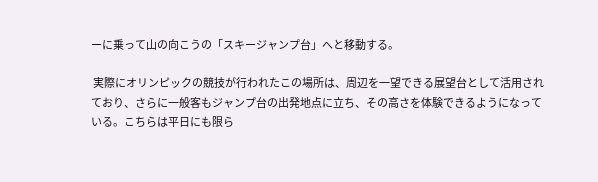ーに乗って山の向こうの「スキージャンプ台」へと移動する。

 実際にオリンピックの競技が行われたこの場所は、周辺を一望できる展望台として活用されており、さらに一般客もジャンプ台の出発地点に立ち、その高さを体験できるようになっている。こちらは平日にも限ら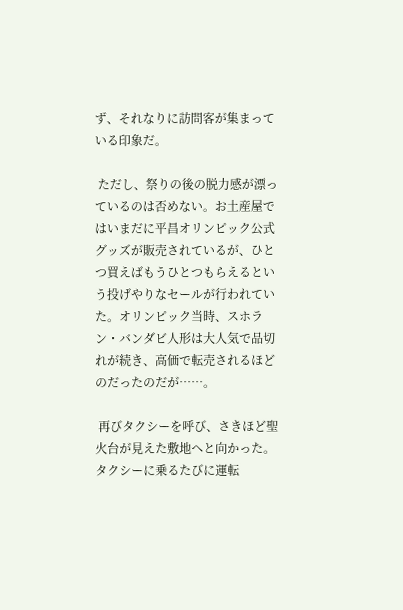ず、それなりに訪問客が集まっている印象だ。

 ただし、祭りの後の脱力感が漂っているのは否めない。お土産屋ではいまだに平昌オリンピック公式グッズが販売されているが、ひとつ買えばもうひとつもらえるという投げやりなセールが行われていた。オリンピック当時、スホラン・バンダビ人形は大人気で品切れが続き、高価で転売されるほどのだったのだが……。

 再びタクシーを呼び、さきほど聖火台が見えた敷地へと向かった。タクシーに乗るたびに運転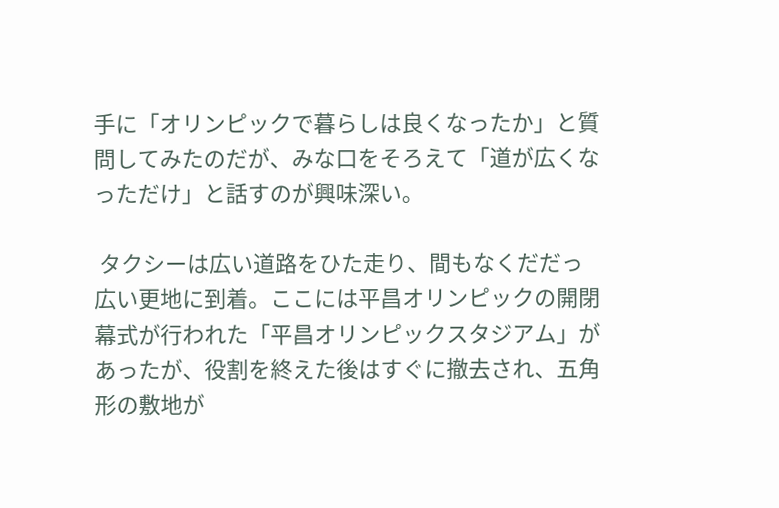手に「オリンピックで暮らしは良くなったか」と質問してみたのだが、みな口をそろえて「道が広くなっただけ」と話すのが興味深い。

 タクシーは広い道路をひた走り、間もなくだだっ広い更地に到着。ここには平昌オリンピックの開閉幕式が行われた「平昌オリンピックスタジアム」があったが、役割を終えた後はすぐに撤去され、五角形の敷地が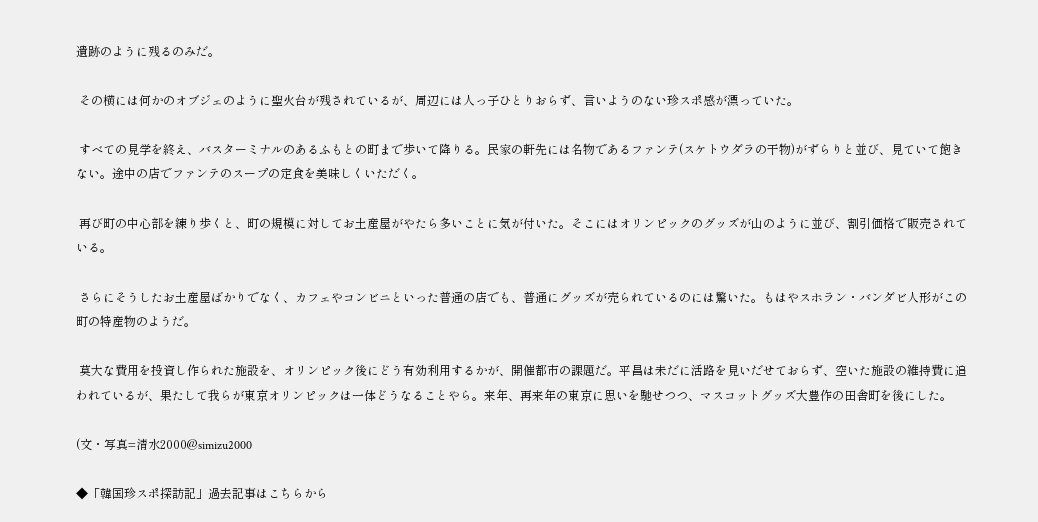遺跡のように残るのみだ。

 その横には何かのオブジェのように聖火台が残されているが、周辺には人っ子ひとりおらず、言いようのない珍スポ感が漂っていた。

 すべての見学を終え、バスターミナルのあるふもとの町まで歩いて降りる。民家の軒先には名物であるファンテ(スケトウダラの干物)がずらりと並び、見ていて飽きない。途中の店でファンテのスープの定食を美味しくいただく。

 再び町の中心部を練り歩くと、町の規模に対してお土産屋がやたら多いことに気が付いた。そこにはオリンピックのグッズが山のように並び、割引価格で販売されている。

 さらにそうしたお土産屋ばかりでなく、カフェやコンビニといった普通の店でも、普通にグッズが売られているのには驚いた。もはやスホラン・バンダビ人形がこの町の特産物のようだ。

 莫大な費用を投資し作られた施設を、オリンピック後にどう有効利用するかが、開催都市の課題だ。平昌は未だに活路を見いだせておらず、空いた施設の維持費に追われているが、果たして我らが東京オリンピックは一体どうなることやら。来年、再来年の東京に思いを馳せつつ、マスコットグッズ大豊作の田舎町を後にした。

(文・写真=清水2000@simizu2000

◆「韓国珍スポ探訪記」過去記事はこちらから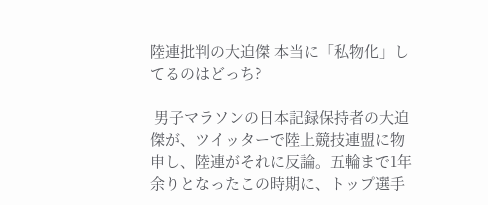陸連批判の大迫傑 本当に「私物化」してるのはどっち?

 男子マラソンの日本記録保持者の大迫傑が、ツイッターで陸上競技連盟に物申し、陸連がそれに反論。五輪まで1年余りとなったこの時期に、トップ選手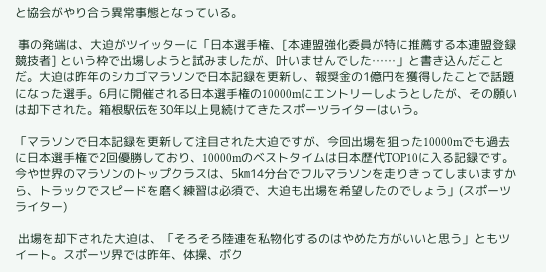と協会がやり合う異常事態となっている。

 事の発端は、大迫がツイッターに「日本選手権、[本連盟強化委員が特に推薦する本連盟登録競技者] という枠で出場しようと試みましたが、叶いませんでした……」と書き込んだことだ。大迫は昨年のシカゴマラソンで日本記録を更新し、報奨金の1億円を獲得したことで話題になった選手。6月に開催される日本選手権の10000mにエントリーしようとしたが、その願いは却下された。箱根駅伝を30年以上見続けてきたスポーツライターはいう。

「マラソンで日本記録を更新して注目された大迫ですが、今回出場を狙った10000mでも過去に日本選手権で2回優勝しており、10000mのベストタイムは日本歴代TOP10に入る記録です。今や世界のマラソンのトップクラスは、5㎞14分台でフルマラソンを走りきってしまいますから、トラックでスピードを磨く練習は必須で、大迫も出場を希望したのでしょう」(スポーツライター)

 出場を却下された大迫は、「そろそろ陸連を私物化するのはやめた方がいいと思う」ともツイート。スポーツ界では昨年、体操、ボク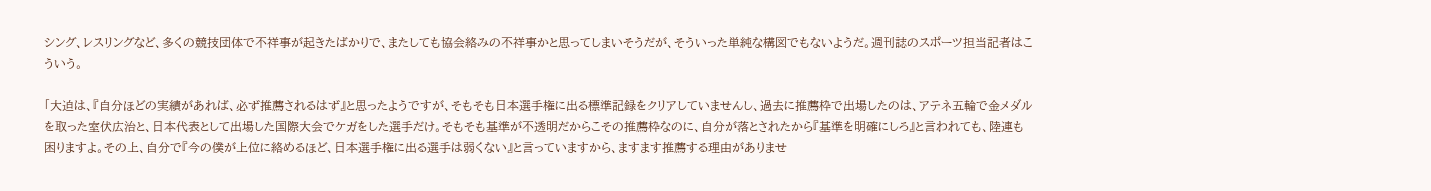シング、レスリングなど、多くの競技団体で不祥事が起きたばかりで、またしても協会絡みの不祥事かと思ってしまいそうだが、そういった単純な構図でもないようだ。週刊誌のスポーツ担当記者はこういう。

「大迫は、『自分ほどの実績があれば、必ず推薦されるはず』と思ったようですが、そもそも日本選手権に出る標準記録をクリアしていませんし、過去に推薦枠で出場したのは、アテネ五輪で金メダルを取った室伏広治と、日本代表として出場した国際大会でケガをした選手だけ。そもそも基準が不透明だからこその推薦枠なのに、自分が落とされたから『基準を明確にしろ』と言われても、陸連も困りますよ。その上、自分で『今の僕が上位に絡めるほど、日本選手権に出る選手は弱くない』と言っていますから、ますます推薦する理由がありませ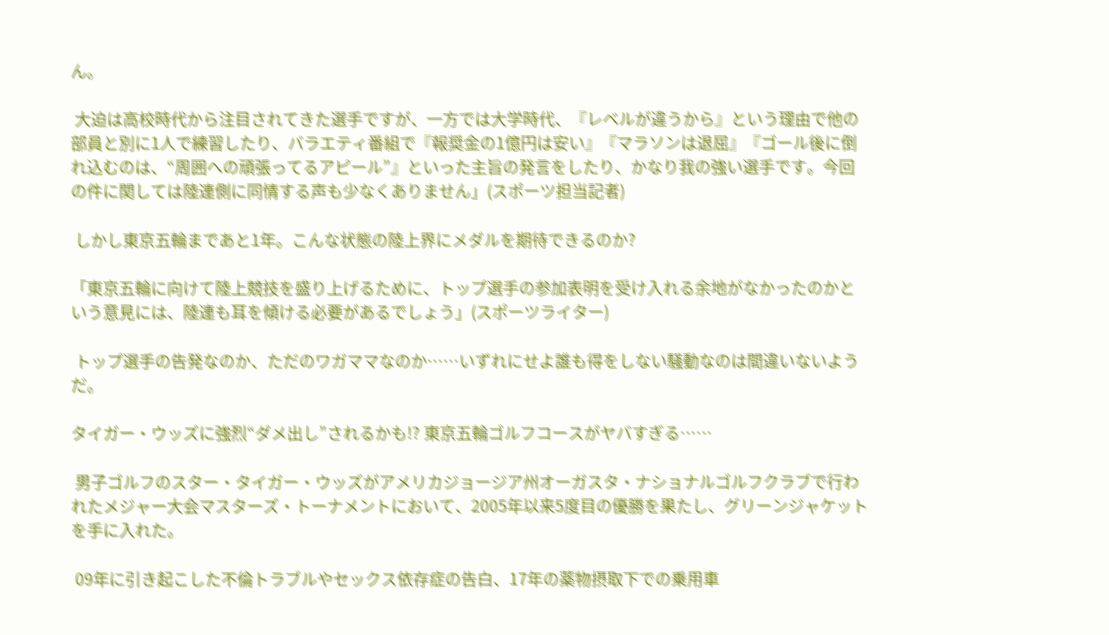ん。

 大迫は高校時代から注目されてきた選手ですが、一方では大学時代、『レベルが違うから』という理由で他の部員と別に1人で練習したり、バラエティ番組で『報奨金の1億円は安い』『マラソンは退屈』『ゴール後に倒れ込むのは、“周囲への頑張ってるアピール”』といった主旨の発言をしたり、かなり我の強い選手です。今回の件に関しては陸連側に同情する声も少なくありません」(スポーツ担当記者)

 しかし東京五輪まであと1年。こんな状態の陸上界にメダルを期待できるのか?

「東京五輪に向けて陸上競技を盛り上げるために、トップ選手の参加表明を受け入れる余地がなかったのかという意見には、陸連も耳を傾ける必要があるでしょう」(スポーツライター)

 トップ選手の告発なのか、ただのワガママなのか……いずれにせよ誰も得をしない騒動なのは間違いないようだ。

タイガー・ウッズに強烈“ダメ出し”されるかも!? 東京五輪ゴルフコースがヤバすぎる……

 男子ゴルフのスター・タイガー・ウッズがアメリカジョージア州オーガスタ・ナショナルゴルフクラブで行われたメジャー大会マスターズ・トーナメントにおいて、2005年以来5度目の優勝を果たし、グリーンジャケットを手に入れた。

 09年に引き起こした不倫トラブルやセックス依存症の告白、17年の薬物摂取下での乗用車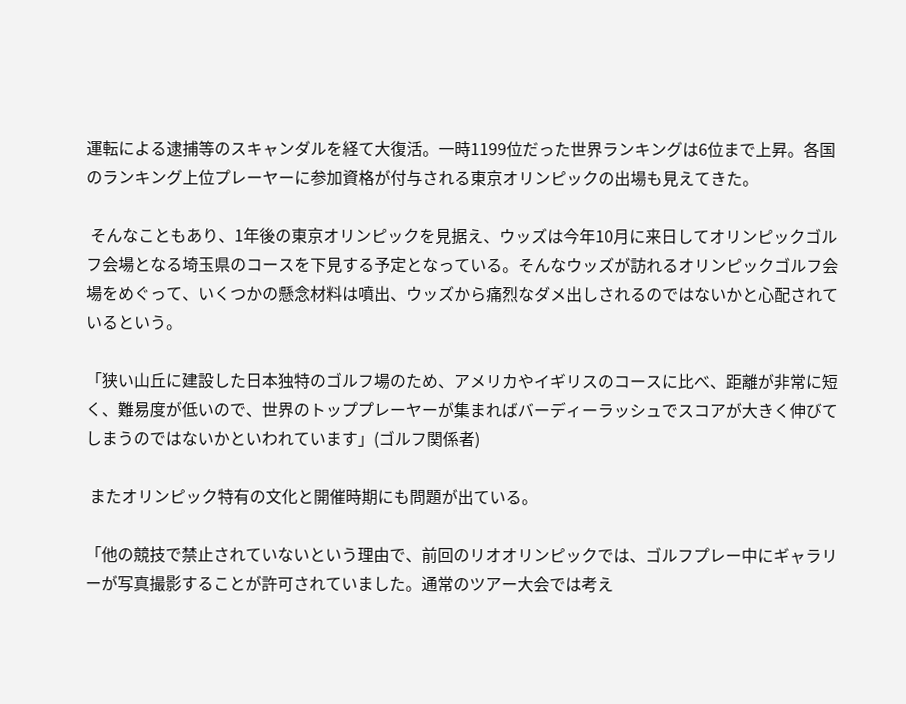運転による逮捕等のスキャンダルを経て大復活。一時1199位だった世界ランキングは6位まで上昇。各国のランキング上位プレーヤーに参加資格が付与される東京オリンピックの出場も見えてきた。

 そんなこともあり、1年後の東京オリンピックを見据え、ウッズは今年10月に来日してオリンピックゴルフ会場となる埼玉県のコースを下見する予定となっている。そんなウッズが訪れるオリンピックゴルフ会場をめぐって、いくつかの懸念材料は噴出、ウッズから痛烈なダメ出しされるのではないかと心配されているという。

「狭い山丘に建設した日本独特のゴルフ場のため、アメリカやイギリスのコースに比べ、距離が非常に短く、難易度が低いので、世界のトッププレーヤーが集まればバーディーラッシュでスコアが大きく伸びてしまうのではないかといわれています」(ゴルフ関係者)

 またオリンピック特有の文化と開催時期にも問題が出ている。

「他の競技で禁止されていないという理由で、前回のリオオリンピックでは、ゴルフプレー中にギャラリーが写真撮影することが許可されていました。通常のツアー大会では考え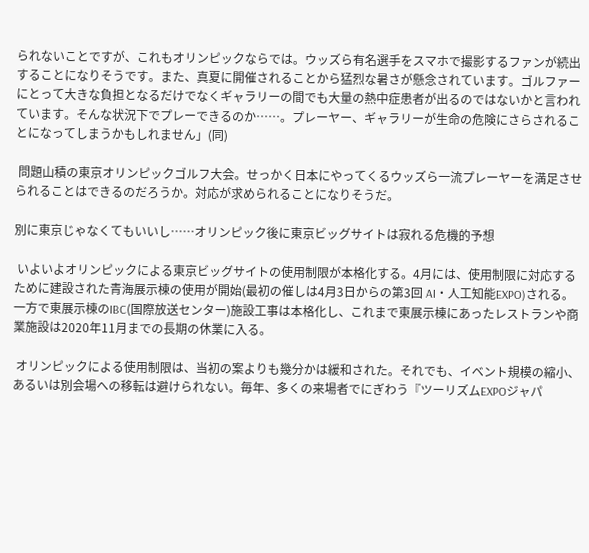られないことですが、これもオリンピックならでは。ウッズら有名選手をスマホで撮影するファンが続出することになりそうです。また、真夏に開催されることから猛烈な暑さが懸念されています。ゴルファーにとって大きな負担となるだけでなくギャラリーの間でも大量の熱中症患者が出るのではないかと言われています。そんな状況下でプレーできるのか……。プレーヤー、ギャラリーが生命の危険にさらされることになってしまうかもしれません」(同)

 問題山積の東京オリンピックゴルフ大会。せっかく日本にやってくるウッズら一流プレーヤーを満足させられることはできるのだろうか。対応が求められることになりそうだ。

別に東京じゃなくてもいいし……オリンピック後に東京ビッグサイトは寂れる危機的予想

 いよいよオリンピックによる東京ビッグサイトの使用制限が本格化する。4月には、使用制限に対応するために建設された青海展示棟の使用が開始(最初の催しは4月3日からの第3回 AI・人工知能EXPO)される。一方で東展示棟のIBC(国際放送センター)施設工事は本格化し、これまで東展示棟にあったレストランや商業施設は2020年11月までの長期の休業に入る。

 オリンピックによる使用制限は、当初の案よりも幾分かは緩和された。それでも、イベント規模の縮小、あるいは別会場への移転は避けられない。毎年、多くの来場者でにぎわう『ツーリズムEXPOジャパ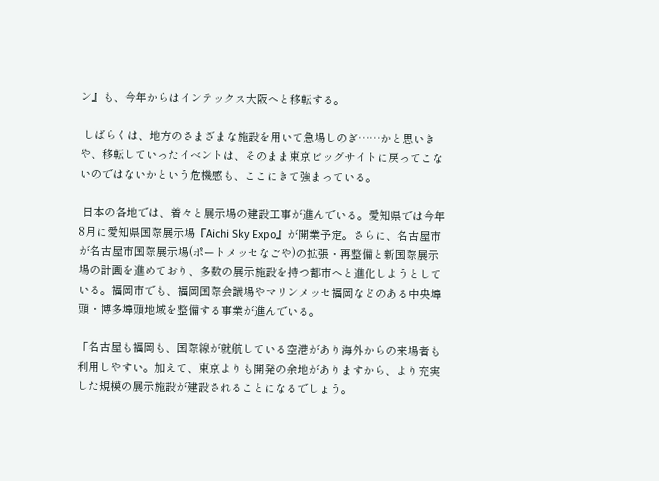ン』も、今年からはインテックス大阪へと移転する。

 しばらくは、地方のさまざまな施設を用いて急場しのぎ……かと思いきや、移転していったイベントは、そのまま東京ビッグサイトに戻ってこないのではないかという危機感も、ここにきて強まっている。

 日本の各地では、着々と展示場の建設工事が進んでいる。愛知県では今年8月に愛知県国際展示場『Aichi Sky Expo』が開業予定。さらに、名古屋市が名古屋市国際展示場(ポートメッセなごや)の拡張・再整備と新国際展示場の計画を進めており、多数の展示施設を持つ都市へと進化しようとしている。福岡市でも、福岡国際会議場やマリンメッセ福岡などのある中央埠頭・博多埠頭地域を整備する事業が進んでいる。

「名古屋も福岡も、国際線が就航している空港があり海外からの来場者も利用しやすい。加えて、東京よりも開発の余地がありますから、より充実した規模の展示施設が建設されることになるでしょう。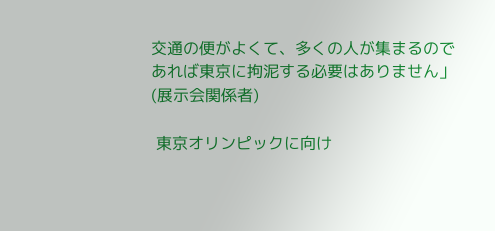交通の便がよくて、多くの人が集まるのであれば東京に拘泥する必要はありません」(展示会関係者)

 東京オリンピックに向け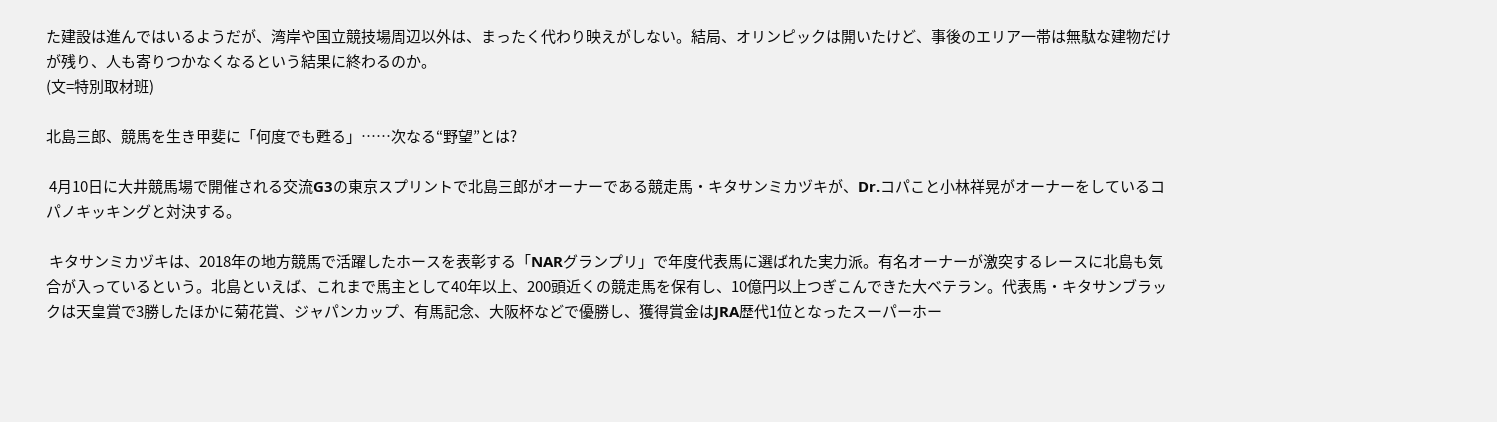た建設は進んではいるようだが、湾岸や国立競技場周辺以外は、まったく代わり映えがしない。結局、オリンピックは開いたけど、事後のエリア一帯は無駄な建物だけが残り、人も寄りつかなくなるという結果に終わるのか。
(文=特別取材班)

北島三郎、競馬を生き甲斐に「何度でも甦る」……次なる“野望”とは?

 4月10日に大井競馬場で開催される交流G3の東京スプリントで北島三郎がオーナーである競走馬・キタサンミカヅキが、Dr.コパこと小林祥晃がオーナーをしているコパノキッキングと対決する。

 キタサンミカヅキは、2018年の地方競馬で活躍したホースを表彰する「NARグランプリ」で年度代表馬に選ばれた実力派。有名オーナーが激突するレースに北島も気合が入っているという。北島といえば、これまで馬主として40年以上、200頭近くの競走馬を保有し、10億円以上つぎこんできた大ベテラン。代表馬・キタサンブラックは天皇賞で3勝したほかに菊花賞、ジャパンカップ、有馬記念、大阪杯などで優勝し、獲得賞金はJRA歴代1位となったスーパーホー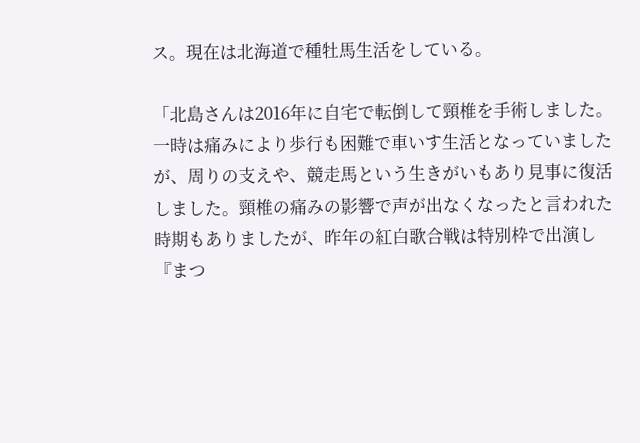ス。現在は北海道で種牡馬生活をしている。

「北島さんは2016年に自宅で転倒して頸椎を手術しました。一時は痛みにより歩行も困難で車いす生活となっていましたが、周りの支えや、競走馬という生きがいもあり見事に復活しました。頸椎の痛みの影響で声が出なくなったと言われた時期もありましたが、昨年の紅白歌合戦は特別枠で出演し『まつ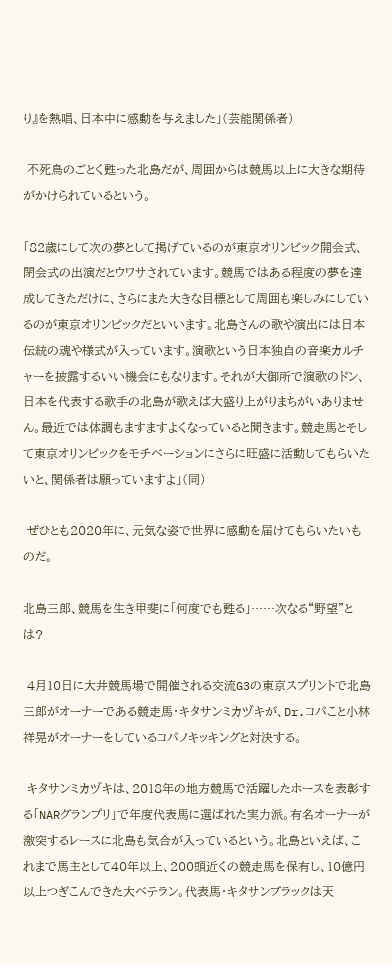り』を熱唱、日本中に感動を与えました」(芸能関係者)

 不死鳥のごとく甦った北島だが、周囲からは競馬以上に大きな期待がかけられているという。

「82歳にして次の夢として掲げているのが東京オリンピック開会式、閉会式の出演だとウワサされています。競馬ではある程度の夢を達成してきただけに、さらにまた大きな目標として周囲も楽しみにしているのが東京オリンピックだといいます。北島さんの歌や演出には日本伝統の魂や様式が入っています。演歌という日本独自の音楽カルチャーを披露するいい機会にもなります。それが大御所で演歌のドン、日本を代表する歌手の北島が歌えば大盛り上がりまちがいありません。最近では体調もますますよくなっていると聞きます。競走馬とそして東京オリンピックをモチベーションにさらに旺盛に活動してもらいたいと、関係者は願っていますよ」(同)

 ぜひとも2020年に、元気な姿で世界に感動を届けてもらいたいものだ。

北島三郎、競馬を生き甲斐に「何度でも甦る」……次なる“野望”とは?

 4月10日に大井競馬場で開催される交流G3の東京スプリントで北島三郎がオーナーである競走馬・キタサンミカヅキが、Dr.コパこと小林祥晃がオーナーをしているコパノキッキングと対決する。

 キタサンミカヅキは、2018年の地方競馬で活躍したホースを表彰する「NARグランプリ」で年度代表馬に選ばれた実力派。有名オーナーが激突するレースに北島も気合が入っているという。北島といえば、これまで馬主として40年以上、200頭近くの競走馬を保有し、10億円以上つぎこんできた大ベテラン。代表馬・キタサンブラックは天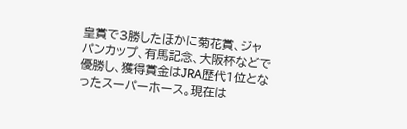皇賞で3勝したほかに菊花賞、ジャパンカップ、有馬記念、大阪杯などで優勝し、獲得賞金はJRA歴代1位となったスーパーホース。現在は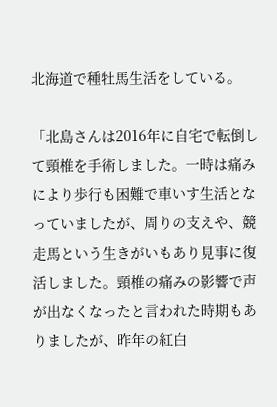北海道で種牡馬生活をしている。

「北島さんは2016年に自宅で転倒して頸椎を手術しました。一時は痛みにより歩行も困難で車いす生活となっていましたが、周りの支えや、競走馬という生きがいもあり見事に復活しました。頸椎の痛みの影響で声が出なくなったと言われた時期もありましたが、昨年の紅白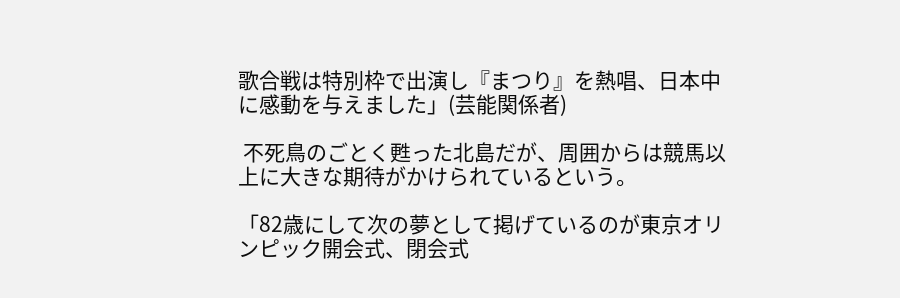歌合戦は特別枠で出演し『まつり』を熱唱、日本中に感動を与えました」(芸能関係者)

 不死鳥のごとく甦った北島だが、周囲からは競馬以上に大きな期待がかけられているという。

「82歳にして次の夢として掲げているのが東京オリンピック開会式、閉会式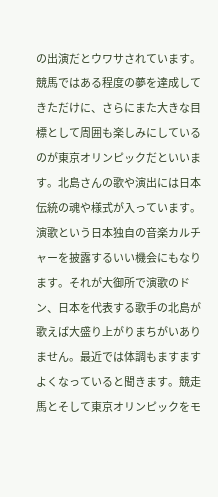の出演だとウワサされています。競馬ではある程度の夢を達成してきただけに、さらにまた大きな目標として周囲も楽しみにしているのが東京オリンピックだといいます。北島さんの歌や演出には日本伝統の魂や様式が入っています。演歌という日本独自の音楽カルチャーを披露するいい機会にもなります。それが大御所で演歌のドン、日本を代表する歌手の北島が歌えば大盛り上がりまちがいありません。最近では体調もますますよくなっていると聞きます。競走馬とそして東京オリンピックをモ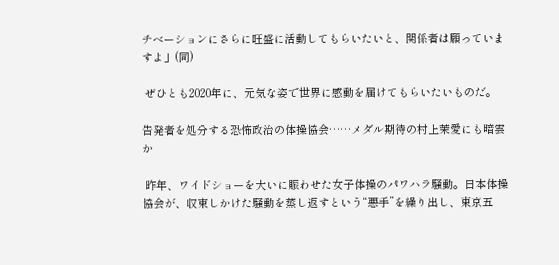チベーションにさらに旺盛に活動してもらいたいと、関係者は願っていますよ」(同)

 ぜひとも2020年に、元気な姿で世界に感動を届けてもらいたいものだ。

告発者を処分する恐怖政治の体操協会……メダル期待の村上茉愛にも暗雲か

 昨年、ワイドショーを大いに賑わせた女子体操のパワハラ騒動。日本体操協会が、収束しかけた騒動を蒸し返すという“悪手”を繰り出し、東京五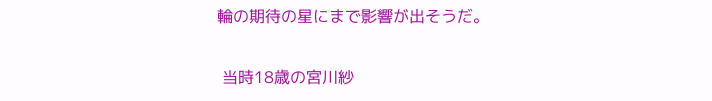輪の期待の星にまで影響が出そうだ。

 当時18歳の宮川紗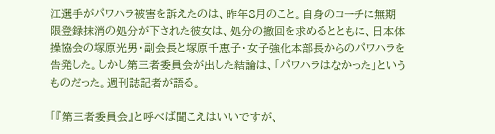江選手がパワハラ被害を訴えたのは、昨年8月のこと。自身のコーチに無期限登録抹消の処分が下された彼女は、処分の撤回を求めるとともに、日本体操協会の塚原光男・副会長と塚原千恵子・女子強化本部長からのパワハラを告発した。しかし第三者委員会が出した結論は、「パワハラはなかった」というものだった。週刊誌記者が語る。

「『第三者委員会』と呼べば聞こえはいいですが、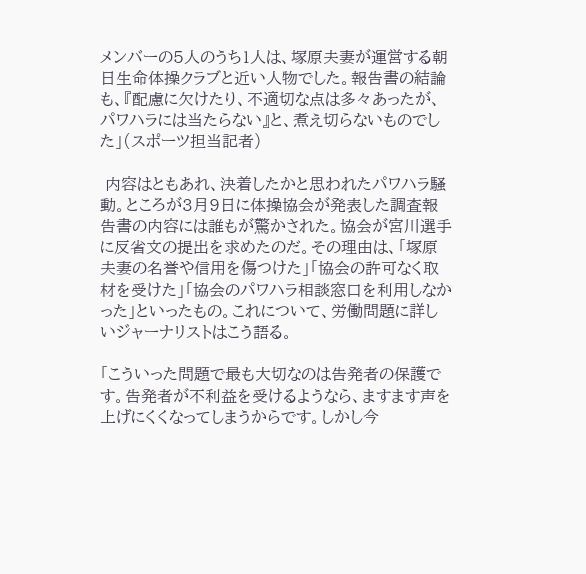メンバーの5人のうち1人は、塚原夫妻が運営する朝日生命体操クラブと近い人物でした。報告書の結論も、『配慮に欠けたり、不適切な点は多々あったが、パワハラには当たらない』と、煮え切らないものでした」(スポーツ担当記者)

 内容はともあれ、決着したかと思われたパワハラ騒動。ところが3月9日に体操協会が発表した調査報告書の内容には誰もが驚かされた。協会が宮川選手に反省文の提出を求めたのだ。その理由は、「塚原夫妻の名誉や信用を傷つけた」「協会の許可なく取材を受けた」「協会のパワハラ相談窓口を利用しなかった」といったもの。これについて、労働問題に詳しいジャーナリストはこう語る。

「こういった問題で最も大切なのは告発者の保護です。告発者が不利益を受けるようなら、ますます声を上げにくくなってしまうからです。しかし今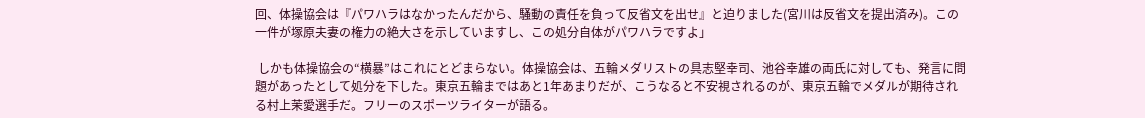回、体操協会は『パワハラはなかったんだから、騒動の責任を負って反省文を出せ』と迫りました(宮川は反省文を提出済み)。この一件が塚原夫妻の権力の絶大さを示していますし、この処分自体がパワハラですよ」

 しかも体操協会の“横暴”はこれにとどまらない。体操協会は、五輪メダリストの具志堅幸司、池谷幸雄の両氏に対しても、発言に問題があったとして処分を下した。東京五輪まではあと1年あまりだが、こうなると不安視されるのが、東京五輪でメダルが期待される村上茉愛選手だ。フリーのスポーツライターが語る。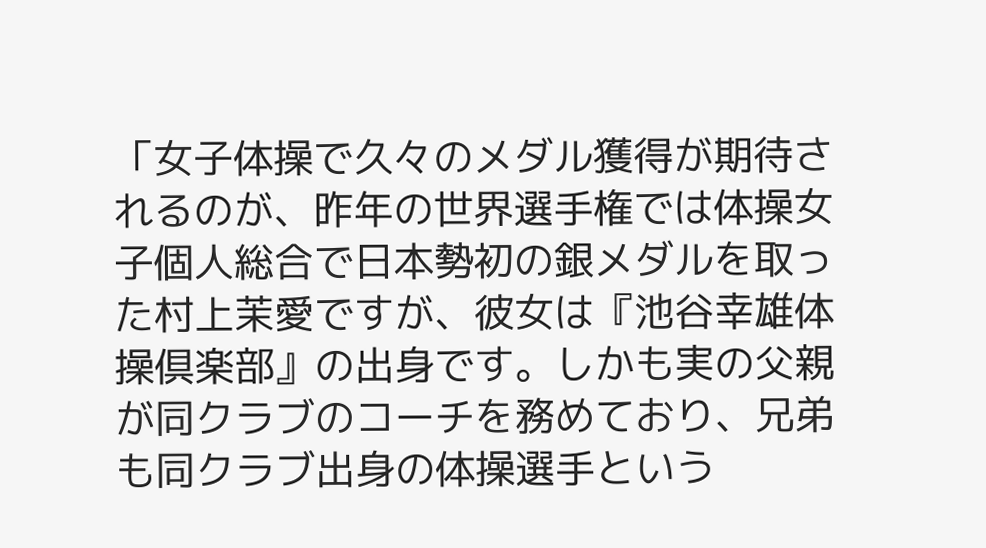「女子体操で久々のメダル獲得が期待されるのが、昨年の世界選手権では体操女子個人総合で日本勢初の銀メダルを取った村上茉愛ですが、彼女は『池谷幸雄体操倶楽部』の出身です。しかも実の父親が同クラブのコーチを務めており、兄弟も同クラブ出身の体操選手という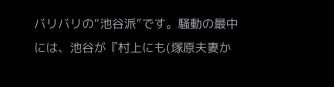バリバリの“池谷派”です。騒動の最中には、池谷が『村上にも(塚原夫妻か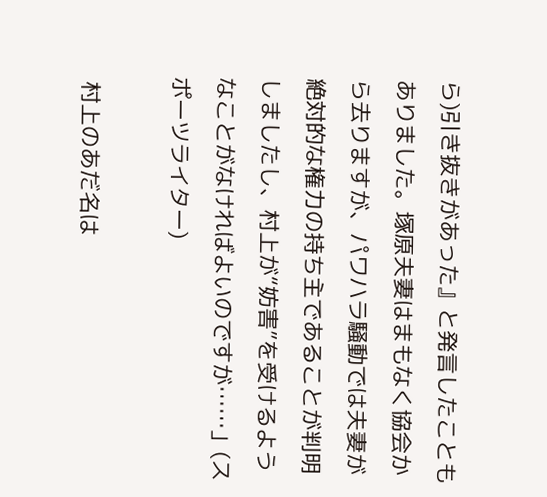ら)引き抜きがあった』と発言したこともありました。塚原夫妻はまもなく協会から去りますが、パワハラ騒動では夫妻が絶対的な権力の持ち主であることが判明しましたし、村上が“妨害”を受けるようなことがなければよいのですが……」(スポーツライター)

 村上のあだ名は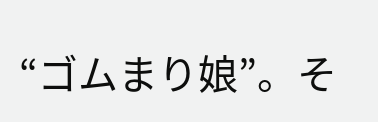“ゴムまり娘”。そ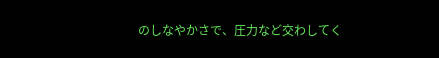のしなやかさで、圧力など交わしてく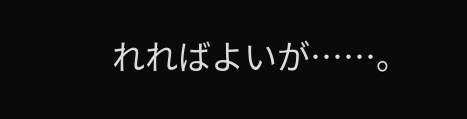れればよいが……。